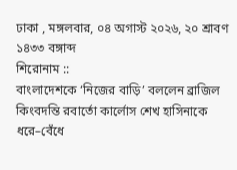ঢাকা , মঙ্গলবার, ০৪ অগাস্ট ২০২৬, ২০ শ্রাবণ ১৪৩৩ বঙ্গাব্দ
শিরোনাম ::
বাংলাদেশকে ‘নিজের বাড়ি’ বললেন ব্রাজিল কিংবদন্তি রবার্তো কার্লোস শেখ হাসিনাকে ধরে–বেঁধে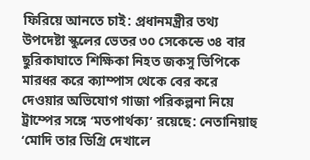ফিরিয়ে আনতে চাই: প্রধানমন্ত্রীর তথ্য উপদেষ্টা স্কুলের ভেতর ৩০ সেকেন্ডে ৩৪ বার ছুরিকাঘাতে শিক্ষিকা নিহত জকসু ভিপিকে মারধর করে ক্যাম্পাস থেকে বের করে দেওয়ার অভিযোগ গাজা পরিকল্পনা নিয়ে ট্রাম্পের সঙ্গে ‘মতপার্থক্য’ রয়েছে: নেতানিয়াহু ‘মোদি তার ডিগ্রি দেখালে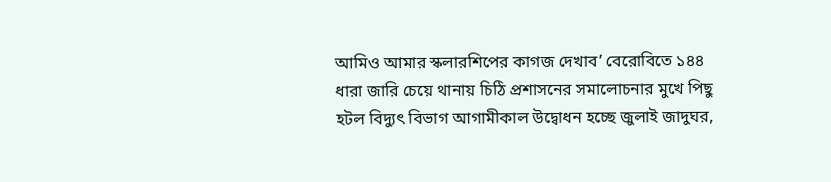আমিও আমার স্কলারশিপের কাগজ দেখাব’ বেরোবিতে ১৪৪ ধারা জারি চেয়ে থানায় চিঠি প্রশাসনের সমালোচনার মুখে পিছু হটল বিদ্যুৎ বিভাগ আগামীকাল উদ্বোধন হচ্ছে জুলাই জাদুঘর,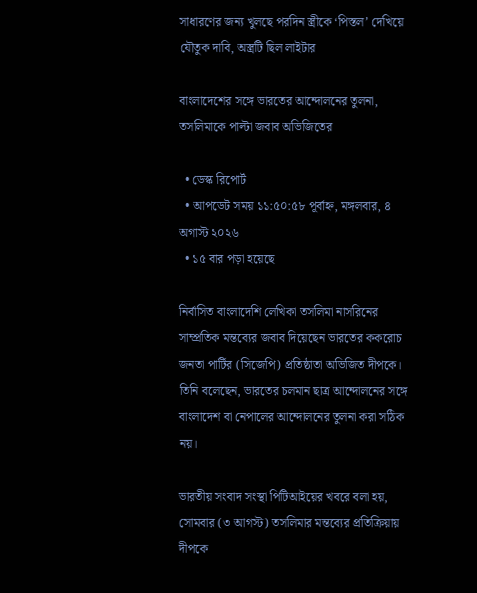সাধারণের জন্য খুলছে পরদিন স্ত্রীকে ‘পিস্তল’ দেখিয়ে যৌতুক দাবি, অস্ত্রটি ছিল লাইটার

বাংলাদেশের সঙ্গে ভারতের আন্দোলনের তুলনা, তসলিমাকে পাল্টা জবাব অভিজিতের

  • ডেস্ক রিপোর্ট
  • আপডেট সময় ১১:৫০:৫৮ পূর্বাহ্ন, মঙ্গলবার, ৪ অগাস্ট ২০২৬
  • ১৫ বার পড়া হয়েছে

নির্বাসিত বাংলাদেশি লেখিকা তসলিমা নাসরিনের সাম্প্রতিক মন্তব্যের জবাব দিয়েছেন ভারতের ককরোচ জনতা পার্টির (সিজেপি) প্রতিষ্ঠাতা অভিজিত দীপকে। তিনি বলেছেন, ভারতের চলমান ছাত্র আন্দোলনের সঙ্গে বাংলাদেশ বা নেপালের আন্দোলনের তুলনা করা সঠিক নয়।

ভারতীয় সংবাদ সংস্থা পিটিআইয়ের খবরে বলা হয়, সোমবার (৩ আগস্ট) তসলিমার মন্তব্যের প্রতিক্রিয়ায় দীপকে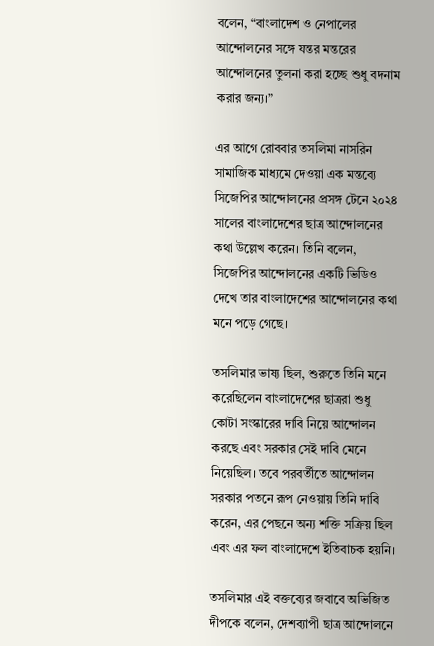বলেন, “বাংলাদেশ ও নেপালের আন্দোলনের সঙ্গে যন্তর মন্তরের আন্দোলনের তুলনা করা হচ্ছে শুধু বদনাম করার জন্য।”

এর আগে রোববার তসলিমা নাসরিন সামাজিক মাধ্যমে দেওয়া এক মন্তব্যে সিজেপির আন্দোলনের প্রসঙ্গ টেনে ২০২৪ সালের বাংলাদেশের ছাত্র আন্দোলনের কথা উল্লেখ করেন। তিনি বলেন, সিজেপির আন্দোলনের একটি ভিডিও দেখে তার বাংলাদেশের আন্দোলনের কথা মনে পড়ে গেছে।

তসলিমার ভাষ্য ছিল, শুরুতে তিনি মনে করেছিলেন বাংলাদেশের ছাত্ররা শুধু কোটা সংস্কারের দাবি নিয়ে আন্দোলন করছে এবং সরকার সেই দাবি মেনে নিয়েছিল। তবে পরবর্তীতে আন্দোলন সরকার পতনে রূপ নেওয়ায় তিনি দাবি করেন, এর পেছনে অন্য শক্তি সক্রিয় ছিল এবং এর ফল বাংলাদেশে ইতিবাচক হয়নি।

তসলিমার এই বক্তব্যের জবাবে অভিজিত দীপকে বলেন, দেশব্যাপী ছাত্র আন্দোলনে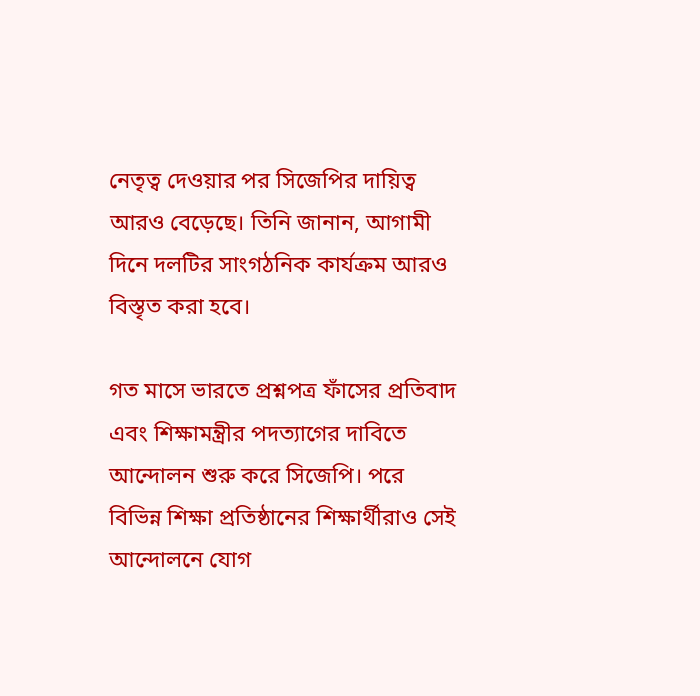নেতৃত্ব দেওয়ার পর সিজেপির দায়িত্ব আরও বেড়েছে। তিনি জানান, আগামী দিনে দলটির সাংগঠনিক কার্যক্রম আরও বিস্তৃত করা হবে।

গত মাসে ভারতে প্রশ্নপত্র ফাঁসের প্রতিবাদ এবং শিক্ষামন্ত্রীর পদত্যাগের দাবিতে আন্দোলন শুরু করে সিজেপি। পরে বিভিন্ন শিক্ষা প্রতিষ্ঠানের শিক্ষার্থীরাও সেই আন্দোলনে যোগ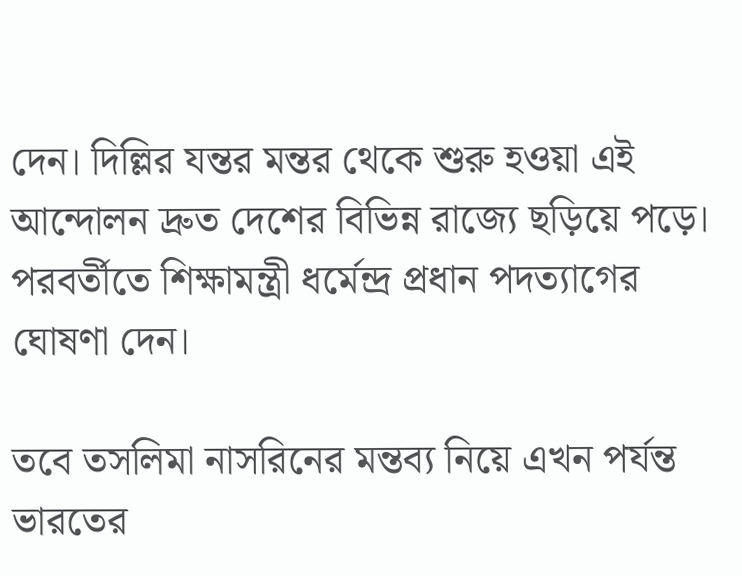দেন। দিল্লির যন্তর মন্তর থেকে শুরু হওয়া এই আন্দোলন দ্রুত দেশের বিভিন্ন রাজ্যে ছড়িয়ে পড়ে। পরবর্তীতে শিক্ষামন্ত্রী ধর্মেন্দ্র প্রধান পদত্যাগের ঘোষণা দেন।

তবে তসলিমা নাসরিনের মন্তব্য নিয়ে এখন পর্যন্ত ভারতের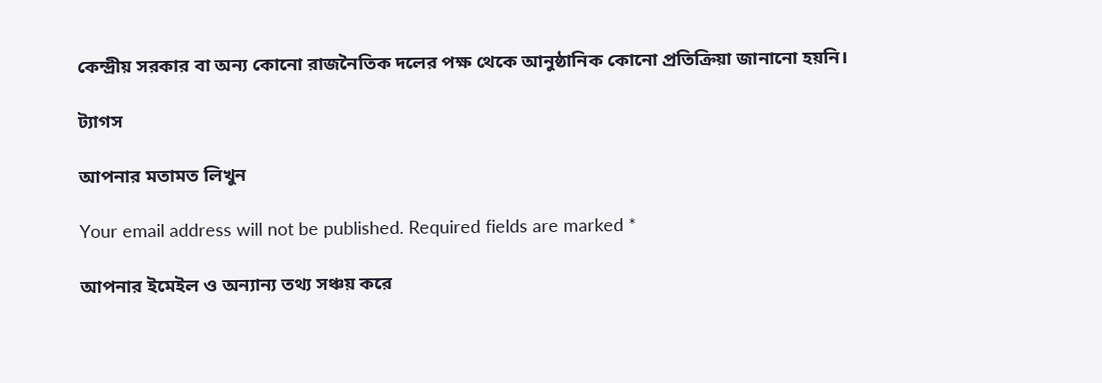কেন্দ্রীয় সরকার বা অন্য কোনো রাজনৈতিক দলের পক্ষ থেকে আনুষ্ঠানিক কোনো প্রতিক্রিয়া জানানো হয়নি।

ট্যাগস

আপনার মতামত লিখুন

Your email address will not be published. Required fields are marked *

আপনার ইমেইল ও অন্যান্য তথ্য সঞ্চয় করে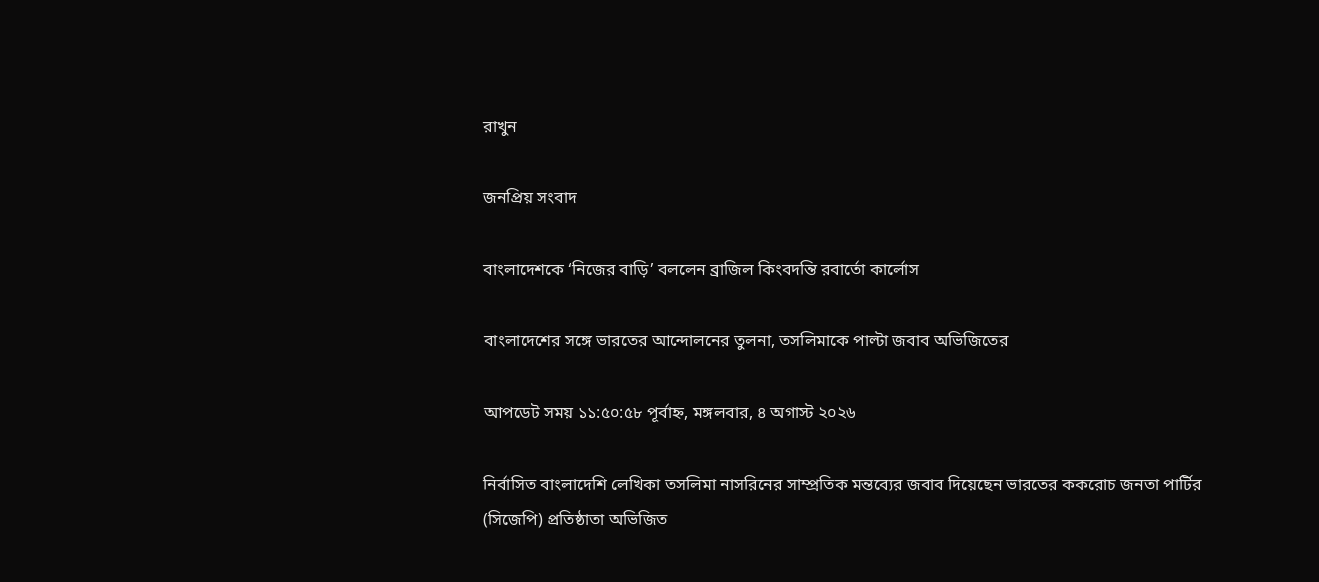রাখুন

জনপ্রিয় সংবাদ

বাংলাদেশকে ‘নিজের বাড়ি’ বললেন ব্রাজিল কিংবদন্তি রবার্তো কার্লোস

বাংলাদেশের সঙ্গে ভারতের আন্দোলনের তুলনা, তসলিমাকে পাল্টা জবাব অভিজিতের

আপডেট সময় ১১:৫০:৫৮ পূর্বাহ্ন, মঙ্গলবার, ৪ অগাস্ট ২০২৬

নির্বাসিত বাংলাদেশি লেখিকা তসলিমা নাসরিনের সাম্প্রতিক মন্তব্যের জবাব দিয়েছেন ভারতের ককরোচ জনতা পার্টির (সিজেপি) প্রতিষ্ঠাতা অভিজিত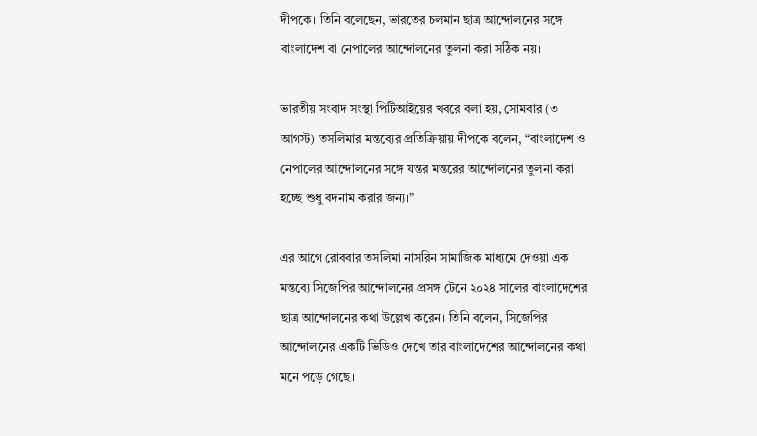দীপকে। তিনি বলেছেন, ভারতের চলমান ছাত্র আন্দোলনের সঙ্গে বাংলাদেশ বা নেপালের আন্দোলনের তুলনা করা সঠিক নয়।

ভারতীয় সংবাদ সংস্থা পিটিআইয়ের খবরে বলা হয়, সোমবার (৩ আগস্ট) তসলিমার মন্তব্যের প্রতিক্রিয়ায় দীপকে বলেন, “বাংলাদেশ ও নেপালের আন্দোলনের সঙ্গে যন্তর মন্তরের আন্দোলনের তুলনা করা হচ্ছে শুধু বদনাম করার জন্য।”

এর আগে রোববার তসলিমা নাসরিন সামাজিক মাধ্যমে দেওয়া এক মন্তব্যে সিজেপির আন্দোলনের প্রসঙ্গ টেনে ২০২৪ সালের বাংলাদেশের ছাত্র আন্দোলনের কথা উল্লেখ করেন। তিনি বলেন, সিজেপির আন্দোলনের একটি ভিডিও দেখে তার বাংলাদেশের আন্দোলনের কথা মনে পড়ে গেছে।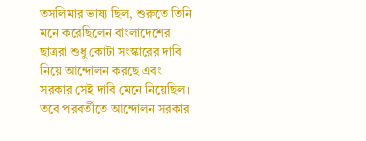তসলিমার ভাষ্য ছিল, শুরুতে তিনি মনে করেছিলেন বাংলাদেশের ছাত্ররা শুধু কোটা সংস্কারের দাবি নিয়ে আন্দোলন করছে এবং সরকার সেই দাবি মেনে নিয়েছিল। তবে পরবর্তীতে আন্দোলন সরকার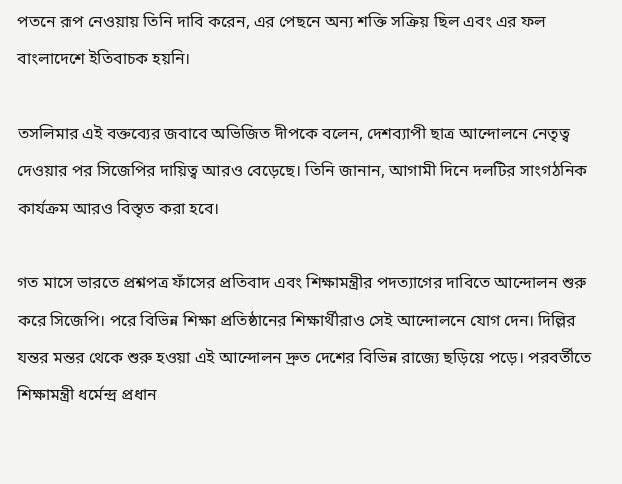পতনে রূপ নেওয়ায় তিনি দাবি করেন, এর পেছনে অন্য শক্তি সক্রিয় ছিল এবং এর ফল বাংলাদেশে ইতিবাচক হয়নি।

তসলিমার এই বক্তব্যের জবাবে অভিজিত দীপকে বলেন, দেশব্যাপী ছাত্র আন্দোলনে নেতৃত্ব দেওয়ার পর সিজেপির দায়িত্ব আরও বেড়েছে। তিনি জানান, আগামী দিনে দলটির সাংগঠনিক কার্যক্রম আরও বিস্তৃত করা হবে।

গত মাসে ভারতে প্রশ্নপত্র ফাঁসের প্রতিবাদ এবং শিক্ষামন্ত্রীর পদত্যাগের দাবিতে আন্দোলন শুরু করে সিজেপি। পরে বিভিন্ন শিক্ষা প্রতিষ্ঠানের শিক্ষার্থীরাও সেই আন্দোলনে যোগ দেন। দিল্লির যন্তর মন্তর থেকে শুরু হওয়া এই আন্দোলন দ্রুত দেশের বিভিন্ন রাজ্যে ছড়িয়ে পড়ে। পরবর্তীতে শিক্ষামন্ত্রী ধর্মেন্দ্র প্রধান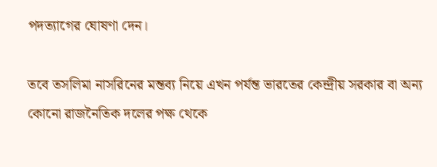পদত্যাগের ঘোষণা দেন।

তবে তসলিমা নাসরিনের মন্তব্য নিয়ে এখন পর্যন্ত ভারতের কেন্দ্রীয় সরকার বা অন্য কোনো রাজনৈতিক দলের পক্ষ থেকে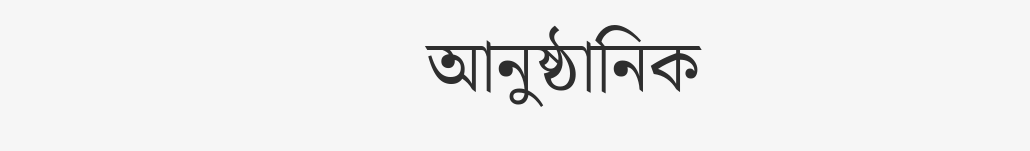আনুষ্ঠানিক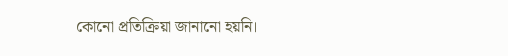কোনো প্রতিক্রিয়া জানানো হয়নি।